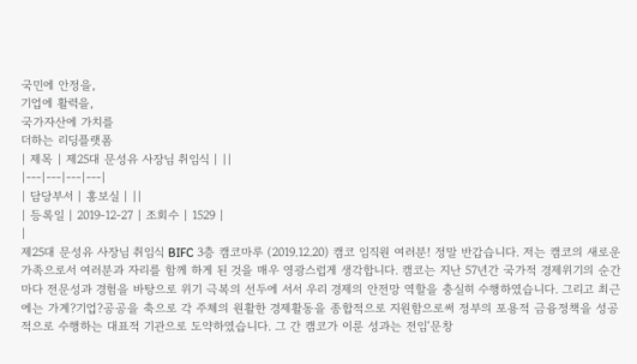국민에 안정을,
기업에 활력을,
국가자산에 가치를
더하는 리딩플랫폼
| 제목 | 제25대 문성유 사장님 취임식 | ||
|---|---|---|---|
| 담당부서 | 홍보실 | ||
| 등록일 | 2019-12-27 | 조회수 | 1529 |
|
제25대 문성유 사장님 취임식 BIFC 3층 캠코마루 (2019.12.20) 캠코 임직원 여러분! 정말 반갑습니다. 저는 캠코의 새로운 가족으로서 여러분과 자리를 함께 하게 된 것을 매우 영광스럽게 생각합니다. 캠코는 지난 57년간 국가적 경제위기의 순간마다 전문성과 경험을 바탕으로 위기 극복의 선두에 서서 우리 경제의 안전망 역할을 충실히 수행하였습니다. 그리고 최근에는 가계?기업?공공을 축으로 각 주체의 원활한 경제활동을 종합적으로 지원함으로써 정부의 포용적 금융정책을 성공적으로 수행하는 대표적 기관으로 도약하였습니다. 그 간 캠코가 이룬 성과는 전임‘문창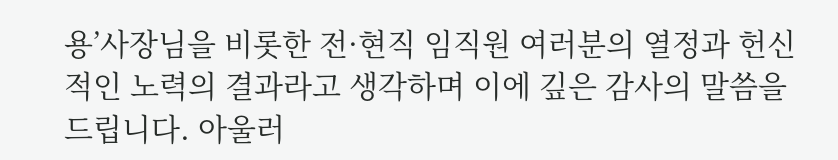용’사장님을 비롯한 전·현직 임직원 여러분의 열정과 헌신적인 노력의 결과라고 생각하며 이에 깊은 감사의 말씀을 드립니다. 아울러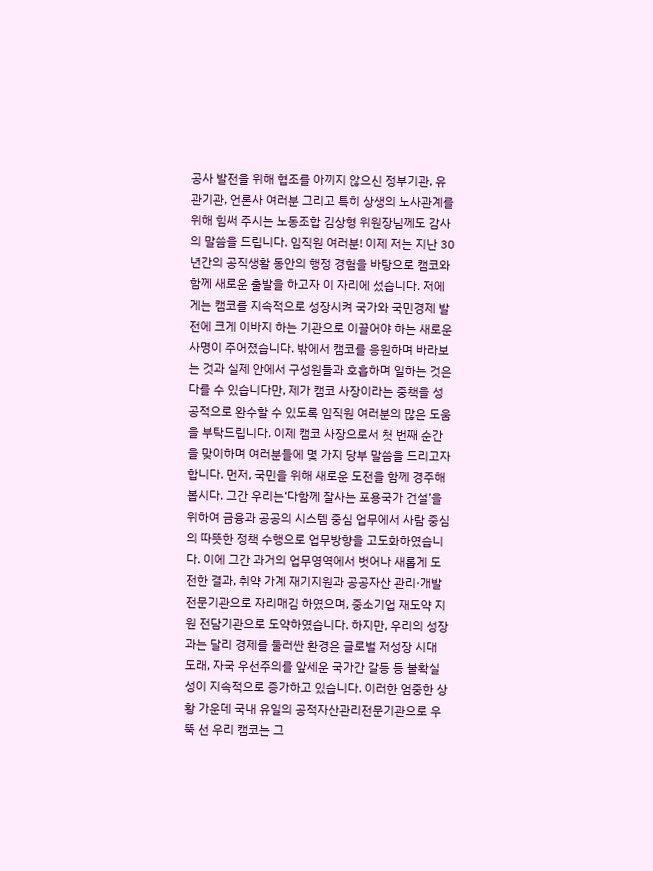공사 발전을 위해 협조를 아끼지 않으신 정부기관, 유관기관, 언론사 여러분 그리고 특히 상생의 노사관계를 위해 힘써 주시는 노동조합 김상형 위원장님께도 감사의 말씀을 드립니다. 임직원 여러분! 이제 저는 지난 30년간의 공직생활 동안의 행정 경험을 바탕으로 캠코와 함께 새로운 출발을 하고자 이 자리에 섰습니다. 저에게는 캠코를 지속적으로 성장시켜 국가와 국민경제 발전에 크게 이바지 하는 기관으로 이끌어야 하는 새로운 사명이 주어졌습니다. 밖에서 캠코를 응원하며 바라보는 것과 실제 안에서 구성원들과 호흡하며 일하는 것은 다를 수 있습니다만, 제가 캠코 사장이라는 중책을 성공적으로 완수할 수 있도록 임직원 여러분의 많은 도움을 부탁드립니다. 이제 캠코 사장으로서 첫 번째 순간을 맞이하며 여러분들에 몇 가지 당부 말씀을 드리고자 합니다. 먼저, 국민을 위해 새로운 도전을 함께 경주해 봅시다. 그간 우리는‘다함께 잘사는 포용국가 건설’을 위하여 금융과 공공의 시스템 중심 업무에서 사람 중심의 따뜻한 정책 수행으로 업무방향을 고도화하였습니다. 이에 그간 과거의 업무영역에서 벗어나 새롭게 도전한 결과, 취약 가계 재기지원과 공공자산 관리·개발 전문기관으로 자리매김 하였으며, 중소기업 재도약 지원 전담기관으로 도약하였습니다. 하지만, 우리의 성장과는 달리 경제를 둘러싼 환경은 글로벌 저성장 시대 도래, 자국 우선주의를 앞세운 국가간 갈등 등 불확실성이 지속적으로 증가하고 있습니다. 이러한 엄중한 상황 가운데 국내 유일의 공적자산관리전문기관으로 우뚝 선 우리 캠코는 그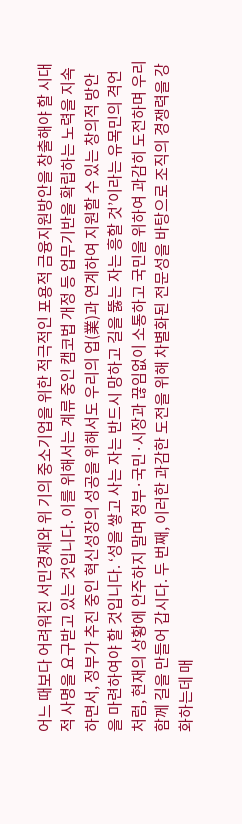어느 때보다 어려워진 서민경제와 위 기의 중소기업을 위한 적극적인 포용적 금융지원방안을 창출해야 할 시대적 사명을 요구받고 있는 것입니다. 이를 위해서는 계류 중인 캠코법 개정 등 업무기반을 확립하는 노력을 지속하면서, 정부가 추진 중인 혁신성장의 성공을 위해서도 우리의 업(業)과 연계하여 지원할 수 있는 창의적 방안을 마련하여야 할 것입니다. ‘성을 쌓고 사는 자는 반드시 망하고 길을 뚫는 자는 흥할 것’이라는 유목민의 격언처럼, 현재의 상황에 안주하지 말며 정부·국민·시장과 끊임없이 소통하고 국민을 위하여 과감히 도전하며 우리 함께 길을 만들어 갑시다. 두 번째, 이러한 과감한 도전을 위해 차별화된 전문성을 바탕으로 조직의 경쟁력을 강화하는데 매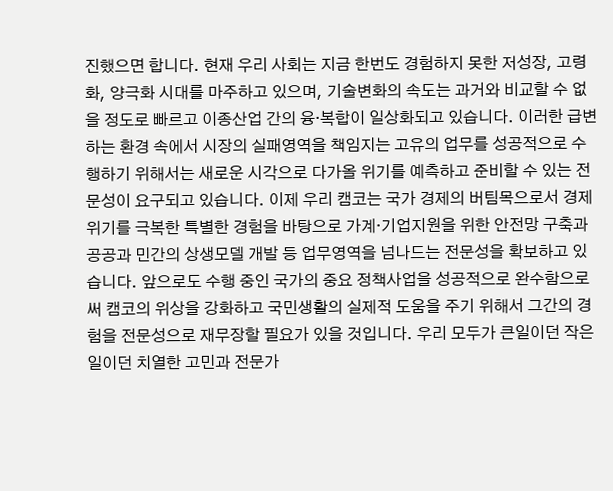진했으면 합니다. 현재 우리 사회는 지금 한번도 경험하지 못한 저성장, 고령화, 양극화 시대를 마주하고 있으며, 기술변화의 속도는 과거와 비교할 수 없을 정도로 빠르고 이종산업 간의 융·복합이 일상화되고 있습니다. 이러한 급변하는 환경 속에서 시장의 실패영역을 책임지는 고유의 업무를 성공적으로 수행하기 위해서는 새로운 시각으로 다가올 위기를 예측하고 준비할 수 있는 전문성이 요구되고 있습니다. 이제 우리 캠코는 국가 경제의 버팀목으로서 경제위기를 극복한 특별한 경험을 바탕으로 가계·기업지원을 위한 안전망 구축과 공공과 민간의 상생모델 개발 등 업무영역을 넘나드는 전문성을 확보하고 있습니다. 앞으로도 수행 중인 국가의 중요 정책사업을 성공적으로 완수함으로써 캠코의 위상을 강화하고 국민생활의 실제적 도움을 주기 위해서 그간의 경험을 전문성으로 재무장할 필요가 있을 것입니다. 우리 모두가 큰일이던 작은 일이던 치열한 고민과 전문가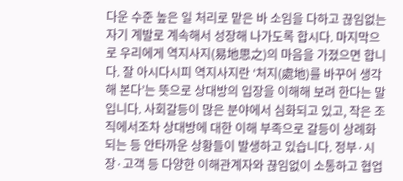다운 수준 높은 일 처리로 맡은 바 소임을 다하고 끊임없는 자기 계발로 계속해서 성장해 나가도록 합시다. 마지막으로 우리에게 역지사지(易地思之)의 마음을 가졌으면 합니다. 잘 아시다시피 역지사지란 ‘처지(處地)를 바꾸어 생각해 본다’는 뜻으로 상대방의 입장을 이해해 보려 한다는 말입니다. 사회갈등이 많은 분야에서 심화되고 있고, 작은 조직에서조차 상대방에 대한 이해 부족으로 갈등이 상례화 되는 등 안타까운 상황들이 발생하고 있습니다. 정부·시장·고객 등 다양한 이해관계자와 끊임없이 소통하고 협업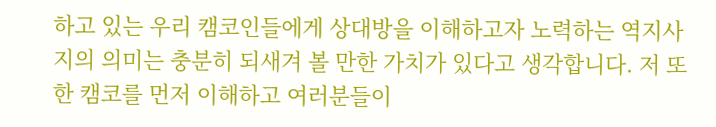하고 있는 우리 캠코인들에게 상대방을 이해하고자 노력하는 역지사지의 의미는 충분히 되새겨 볼 만한 가치가 있다고 생각합니다. 저 또한 캠코를 먼저 이해하고 여러분들이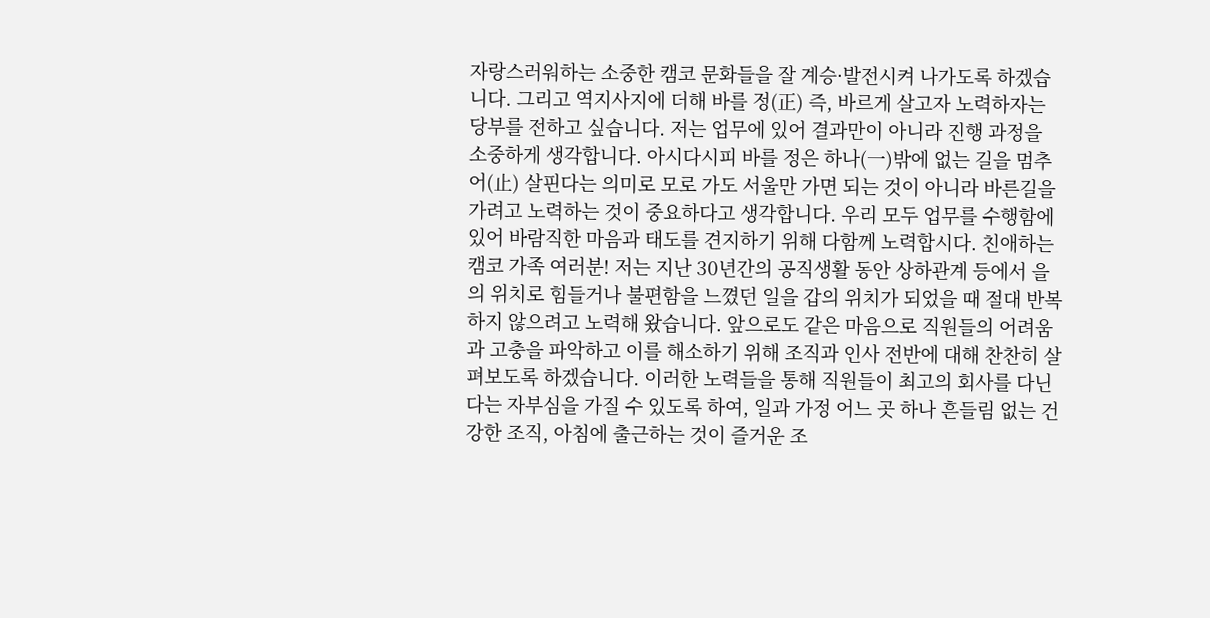자랑스러워하는 소중한 캠코 문화들을 잘 계승·발전시켜 나가도록 하겠습니다. 그리고 역지사지에 더해 바를 정(正) 즉, 바르게 살고자 노력하자는 당부를 전하고 싶습니다. 저는 업무에 있어 결과만이 아니라 진행 과정을 소중하게 생각합니다. 아시다시피 바를 정은 하나(一)밖에 없는 길을 멈추어(止) 살핀다는 의미로 모로 가도 서울만 가면 되는 것이 아니라 바른길을 가려고 노력하는 것이 중요하다고 생각합니다. 우리 모두 업무를 수행함에 있어 바람직한 마음과 태도를 견지하기 위해 다함께 노력합시다. 친애하는 캠코 가족 여러분! 저는 지난 30년간의 공직생활 동안 상하관계 등에서 을의 위치로 힘들거나 불편함을 느꼈던 일을 갑의 위치가 되었을 때 절대 반복하지 않으려고 노력해 왔습니다. 앞으로도 같은 마음으로 직원들의 어려움과 고충을 파악하고 이를 해소하기 위해 조직과 인사 전반에 대해 찬찬히 살펴보도록 하겠습니다. 이러한 노력들을 통해 직원들이 최고의 회사를 다닌다는 자부심을 가질 수 있도록 하여, 일과 가정 어느 곳 하나 흔들림 없는 건강한 조직, 아침에 출근하는 것이 즐거운 조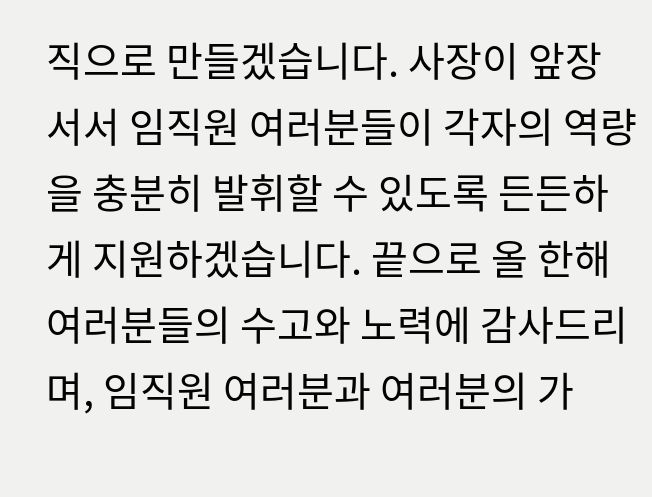직으로 만들겠습니다. 사장이 앞장서서 임직원 여러분들이 각자의 역량을 충분히 발휘할 수 있도록 든든하게 지원하겠습니다. 끝으로 올 한해 여러분들의 수고와 노력에 감사드리며, 임직원 여러분과 여러분의 가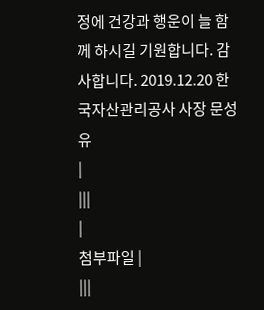정에 건강과 행운이 늘 함께 하시길 기원합니다. 감사합니다. 2019.12.20 한국자산관리공사 사장 문성유
|
|||
|
첨부파일 |
|||